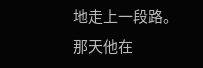地走上一段路。
那天他在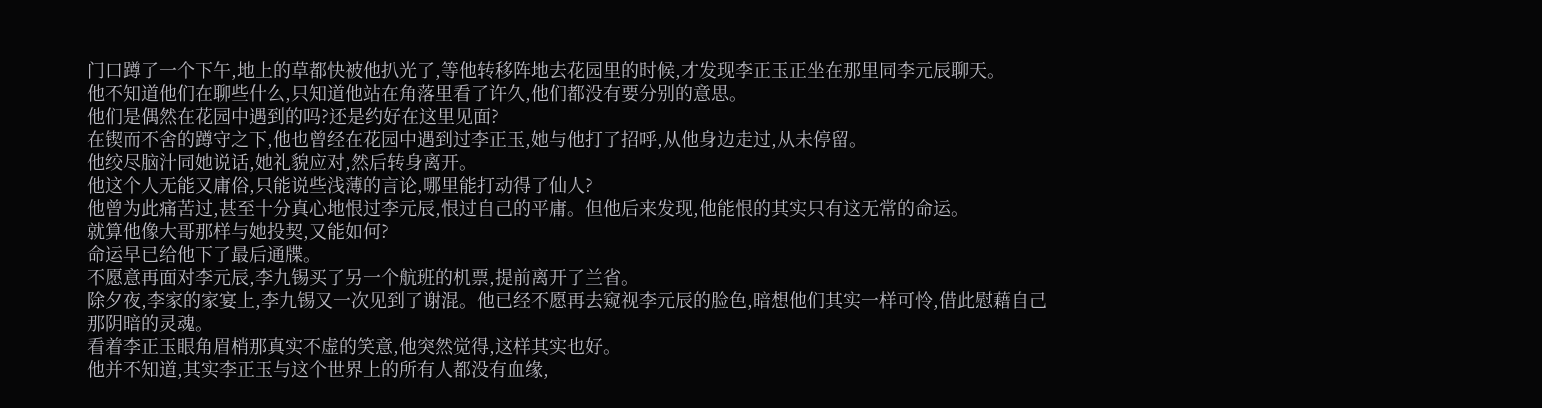门口蹲了一个下午,地上的草都快被他扒光了,等他转移阵地去花园里的时候,才发现李正玉正坐在那里同李元辰聊天。
他不知道他们在聊些什么,只知道他站在角落里看了许久,他们都没有要分别的意思。
他们是偶然在花园中遇到的吗?还是约好在这里见面?
在锲而不舍的蹲守之下,他也曾经在花园中遇到过李正玉,她与他打了招呼,从他身边走过,从未停留。
他绞尽脑汁同她说话,她礼貌应对,然后转身离开。
他这个人无能又庸俗,只能说些浅薄的言论,哪里能打动得了仙人?
他曾为此痛苦过,甚至十分真心地恨过李元辰,恨过自己的平庸。但他后来发现,他能恨的其实只有这无常的命运。
就算他像大哥那样与她投契,又能如何?
命运早已给他下了最后通牒。
不愿意再面对李元辰,李九锡买了另一个航班的机票,提前离开了兰省。
除夕夜,李家的家宴上,李九锡又一次见到了谢混。他已经不愿再去窥视李元辰的脸色,暗想他们其实一样可怜,借此慰藉自己那阴暗的灵魂。
看着李正玉眼角眉梢那真实不虚的笑意,他突然觉得,这样其实也好。
他并不知道,其实李正玉与这个世界上的所有人都没有血缘,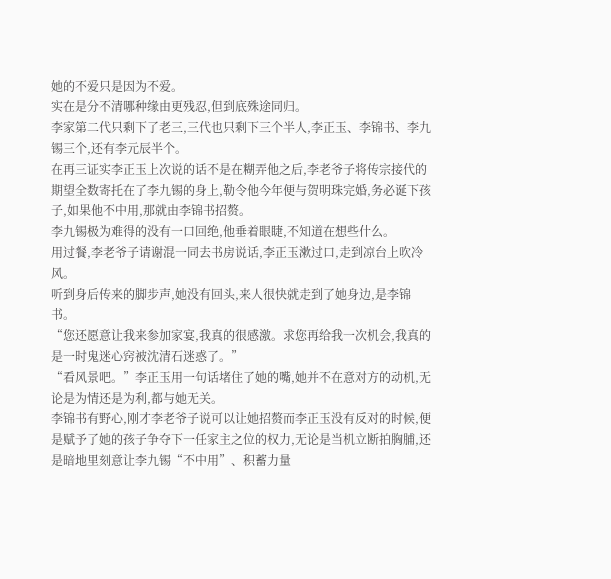她的不爱只是因为不爱。
实在是分不清哪种缘由更残忍,但到底殊途同归。
李家第二代只剩下了老三,三代也只剩下三个半人,李正玉、李锦书、李九锡三个,还有李元辰半个。
在再三证实李正玉上次说的话不是在糊弄他之后,李老爷子将传宗接代的期望全数寄托在了李九锡的身上,勒令他今年便与贺明珠完婚,务必诞下孩子,如果他不中用,那就由李锦书招赘。
李九锡极为难得的没有一口回绝,他垂着眼睫,不知道在想些什么。
用过餐,李老爷子请谢混一同去书房说话,李正玉漱过口,走到凉台上吹冷风。
听到身后传来的脚步声,她没有回头,来人很快就走到了她身边,是李锦书。
“您还愿意让我来参加家宴,我真的很感激。求您再给我一次机会,我真的是一时鬼迷心窍被沈清石迷惑了。”
“看风景吧。”李正玉用一句话堵住了她的嘴,她并不在意对方的动机,无论是为情还是为利,都与她无关。
李锦书有野心,刚才李老爷子说可以让她招赘而李正玉没有反对的时候,便是赋予了她的孩子争夺下一任家主之位的权力,无论是当机立断拍胸脯,还是暗地里刻意让李九锡“不中用”、积蓄力量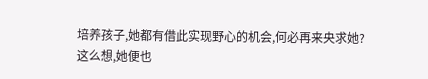培养孩子,她都有借此实现野心的机会,何必再来央求她?
这么想,她便也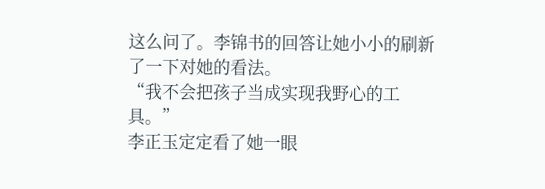这么问了。李锦书的回答让她小小的刷新了一下对她的看法。
“我不会把孩子当成实现我野心的工具。”
李正玉定定看了她一眼